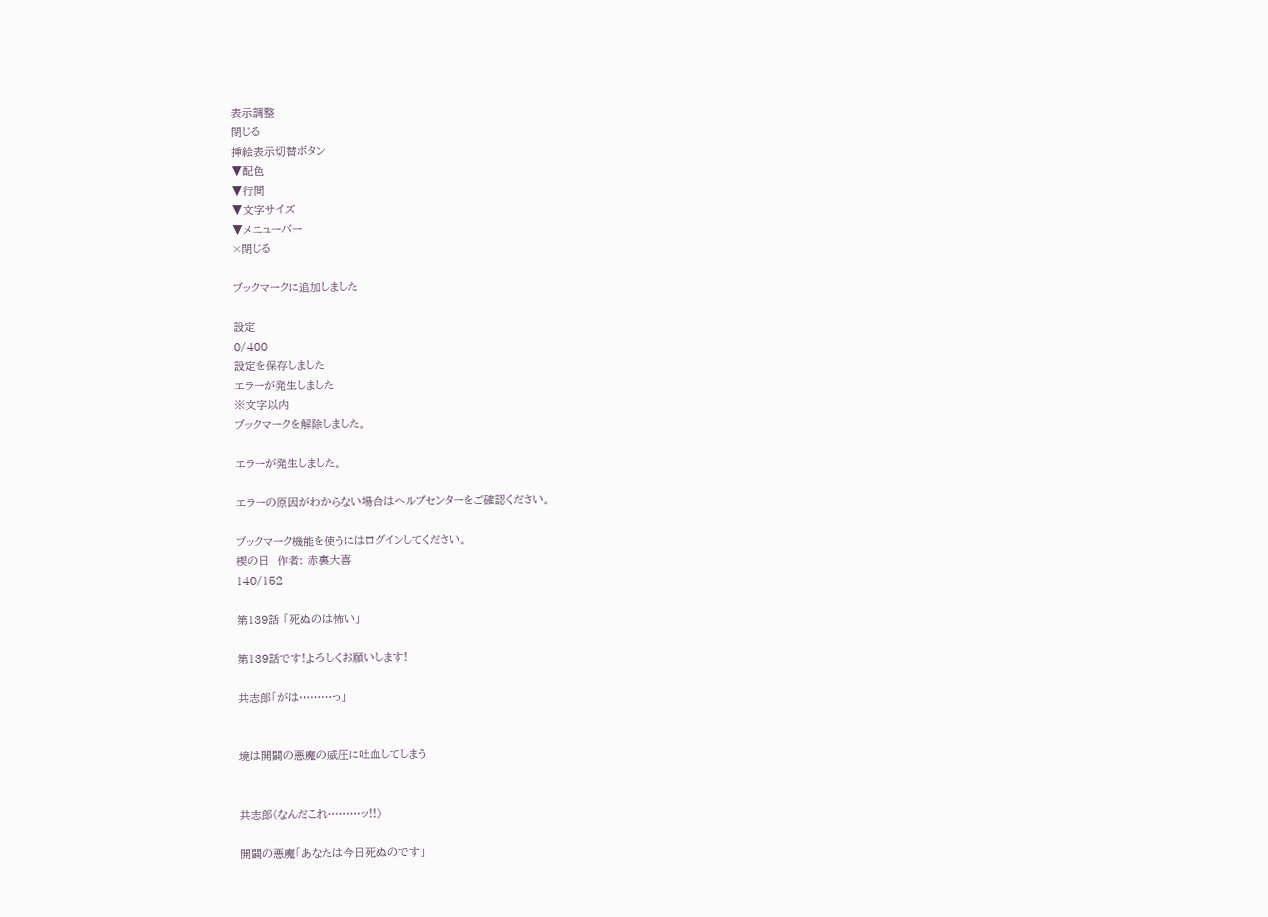表示調整
閉じる
挿絵表示切替ボタン
▼配色
▼行間
▼文字サイズ
▼メニューバー
×閉じる

ブックマークに追加しました

設定
0/400
設定を保存しました
エラーが発生しました
※文字以内
ブックマークを解除しました。

エラーが発生しました。

エラーの原因がわからない場合はヘルプセンターをご確認ください。

ブックマーク機能を使うにはログインしてください。
楔の日  作者: 赤裏大喜
140/152

第139話 「死ぬのは怖い」

第139話です!よろしくお願いします!

共志郎「がは………っ」


境は開闢の悪魔の威圧に吐血してしまう


共志郎(なんだこれ………ッ!!)

開闢の悪魔「あなたは今日死ぬのです」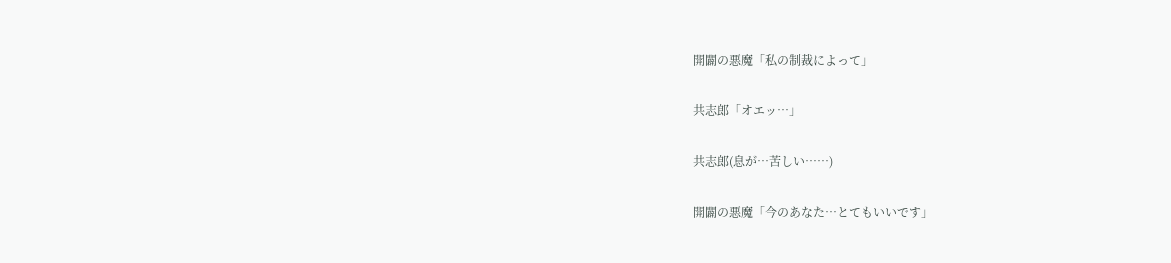開闢の悪魔「私の制裁によって」

共志郎「オエッ…」

共志郎(息が…苦しい……)

開闢の悪魔「今のあなた…とてもいいです」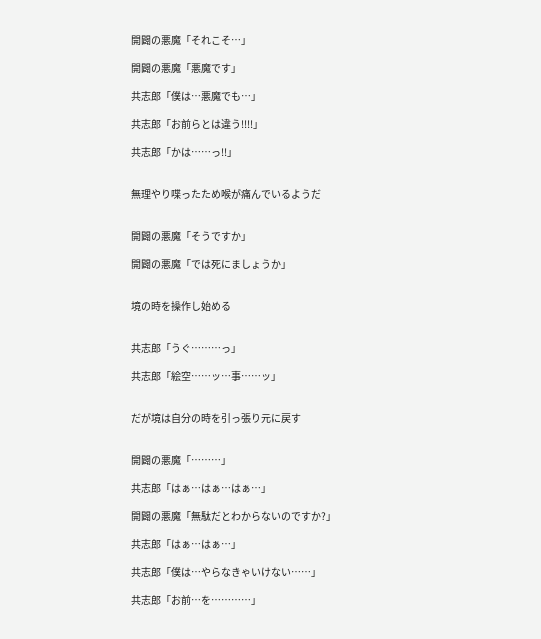開闢の悪魔「それこそ…」

開闢の悪魔「悪魔です」

共志郎「僕は…悪魔でも…」

共志郎「お前らとは違う!!!!」

共志郎「かは……っ!!」


無理やり喋ったため喉が痛んでいるようだ


開闢の悪魔「そうですか」

開闢の悪魔「では死にましょうか」


境の時を操作し始める


共志郎「うぐ………っ」

共志郎「絵空……ッ…事……ッ」


だが境は自分の時を引っ張り元に戻す


開闢の悪魔「………」

共志郎「はぁ…はぁ…はぁ…」

開闢の悪魔「無駄だとわからないのですか?」

共志郎「はぁ…はぁ…」

共志郎「僕は…やらなきゃいけない……」

共志郎「お前…を…………」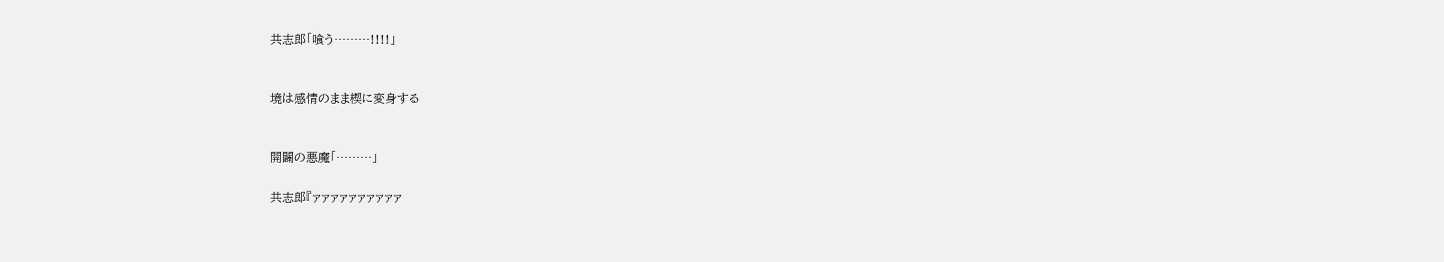共志郎「喰う………!!!!」


境は感情のまま楔に変身する


開闢の悪魔「………」

共志郎『ァァァァァァァァァァ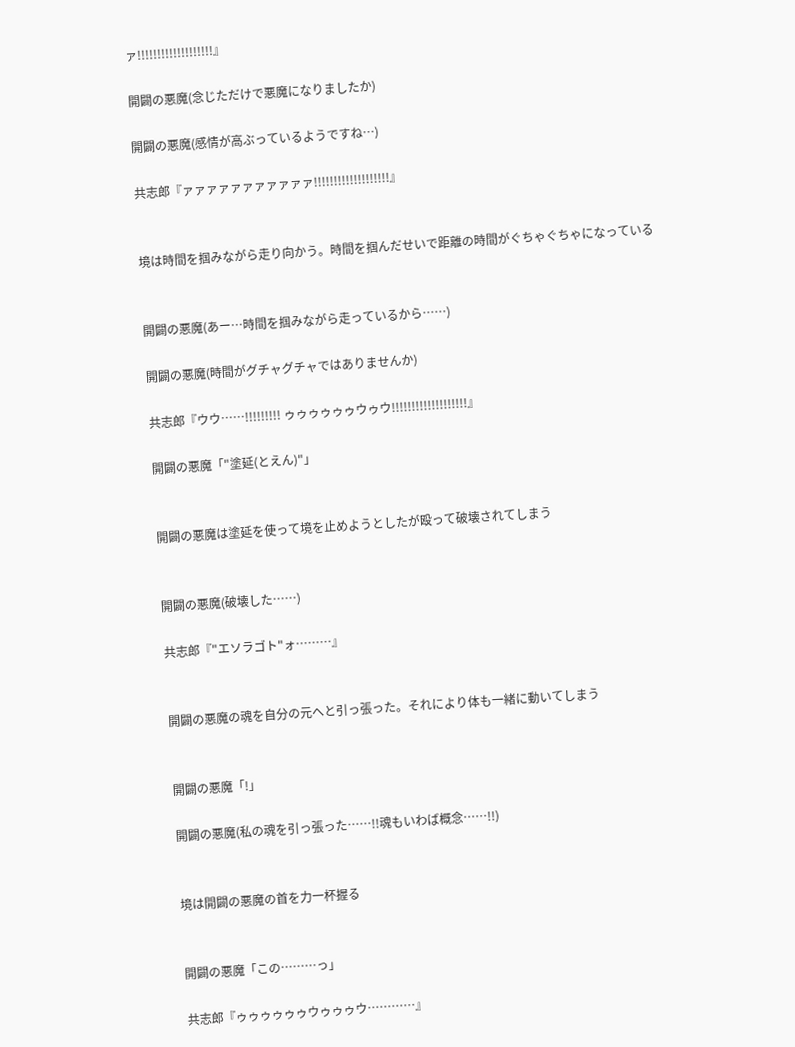ァ!!!!!!!!!!!!!!!!!!!』

開闢の悪魔(念じただけで悪魔になりましたか)

開闢の悪魔(感情が高ぶっているようですね…)

共志郎『ァァァァァァァァァァァ!!!!!!!!!!!!!!!!!!!』


境は時間を掴みながら走り向かう。時間を掴んだせいで距離の時間がぐちゃぐちゃになっている


開闢の悪魔(あー…時間を掴みながら走っているから……)

開闢の悪魔(時間がグチャグチャではありませんか)

共志郎『ウウ……!!!!!!!!! ゥゥゥゥゥゥウゥウ!!!!!!!!!!!!!!!!!!!』

開闢の悪魔「"塗延(とえん)"」


開闢の悪魔は塗延を使って境を止めようとしたが殴って破壊されてしまう


開闢の悪魔(破壊した……)

共志郎『"エソラゴト"ォ………』


開闢の悪魔の魂を自分の元へと引っ張った。それにより体も一緒に動いてしまう


開闢の悪魔「!」

開闢の悪魔(私の魂を引っ張った……!!魂もいわば概念……!!)


境は開闢の悪魔の首を力一杯握る


開闢の悪魔「この………っ」

共志郎『ゥゥゥゥゥゥウゥゥゥウ…………』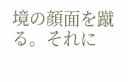境の顔面を蹴る。それに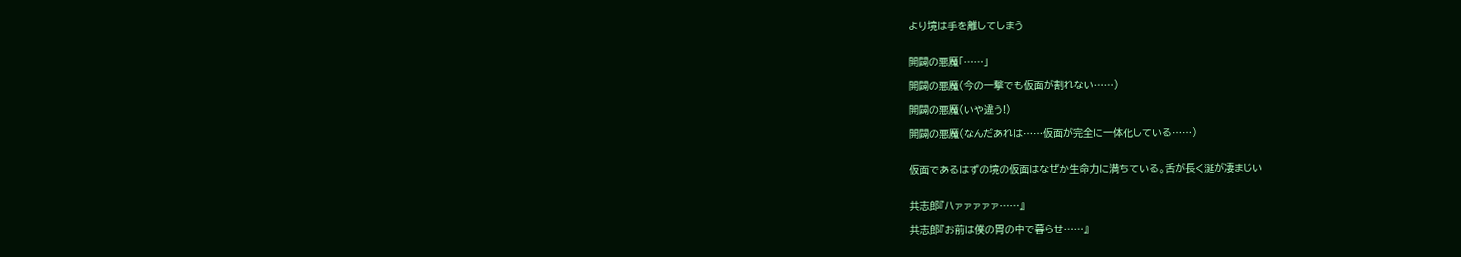より境は手を離してしまう


開闢の悪魔「……」

開闢の悪魔(今の一撃でも仮面が割れない……)

開闢の悪魔(いや違う!)

開闢の悪魔(なんだあれは……仮面が完全に一体化している……)


仮面であるはずの境の仮面はなぜか生命力に満ちている。舌が長く涎が凄まじい


共志郎『ハァァァァァ……』

共志郎『お前は僕の胃の中で暮らせ……』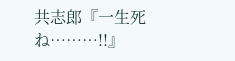共志郎『一生死ね………!!』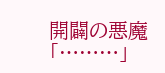開闢の悪魔「………」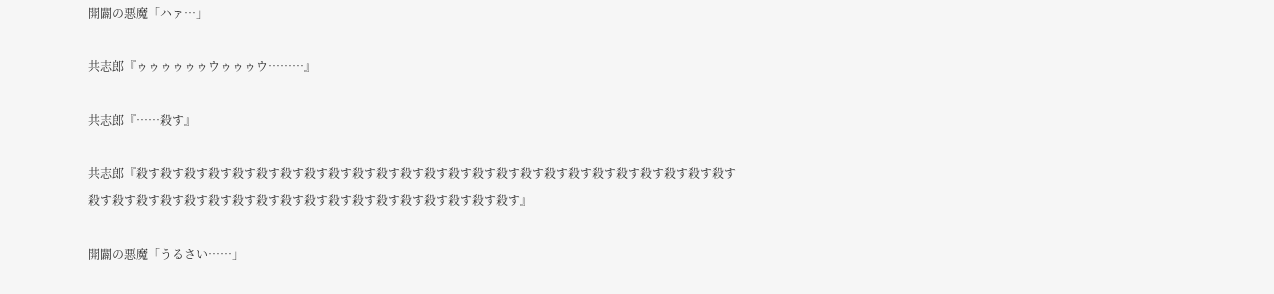開闢の悪魔「ハァ…」

共志郎『ゥゥゥゥゥゥウゥゥゥウ………』

共志郎『……殺す』

共志郎『殺す殺す殺す殺す殺す殺す殺す殺す殺す殺す殺す殺す殺す殺す殺す殺す殺す殺す殺す殺す殺す殺す殺す殺す殺す殺す殺す殺す殺す殺す殺す殺す殺す殺す殺す殺す殺す殺す殺す殺す殺す殺す殺す』

開闢の悪魔「うるさい……」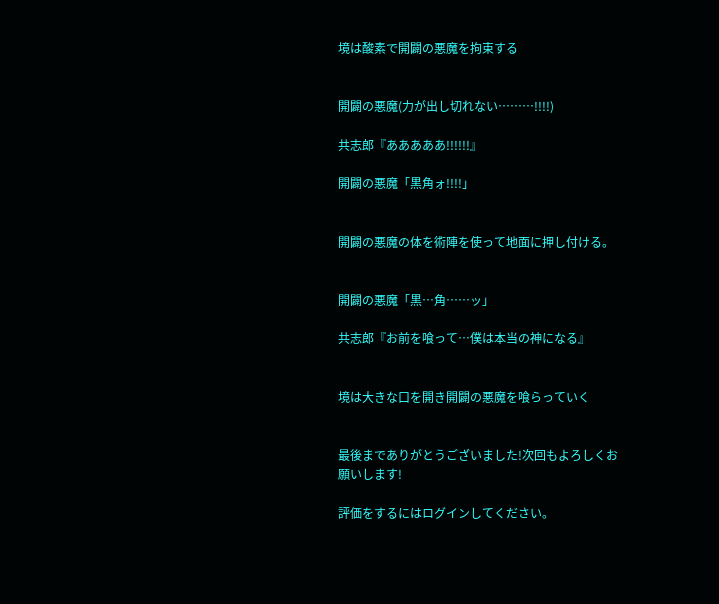境は酸素で開闢の悪魔を拘束する


開闢の悪魔(力が出し切れない………!!!!)

共志郎『あああああ!!!!!!』

開闢の悪魔「黒角ォ!!!!」


開闢の悪魔の体を術陣を使って地面に押し付ける。


開闢の悪魔「黒…角……ッ」

共志郎『お前を喰って…僕は本当の神になる』


境は大きな口を開き開闢の悪魔を喰らっていく


最後までありがとうございました!次回もよろしくお願いします!

評価をするにはログインしてください。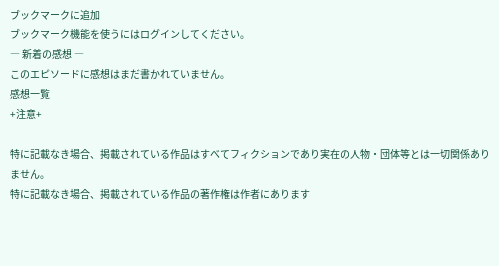ブックマークに追加
ブックマーク機能を使うにはログインしてください。
― 新着の感想 ―
このエピソードに感想はまだ書かれていません。
感想一覧
+注意+

特に記載なき場合、掲載されている作品はすべてフィクションであり実在の人物・団体等とは一切関係ありません。
特に記載なき場合、掲載されている作品の著作権は作者にあります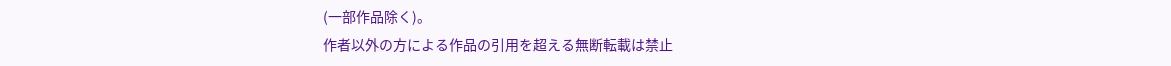(一部作品除く)。
作者以外の方による作品の引用を超える無断転載は禁止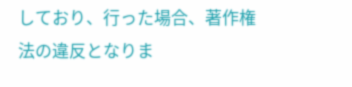しており、行った場合、著作権法の違反となりま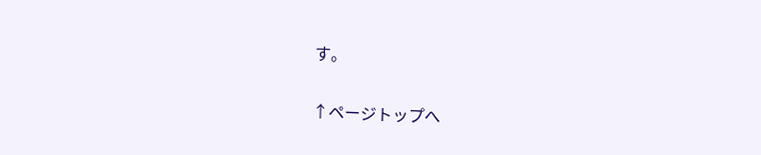す。

↑ページトップへ